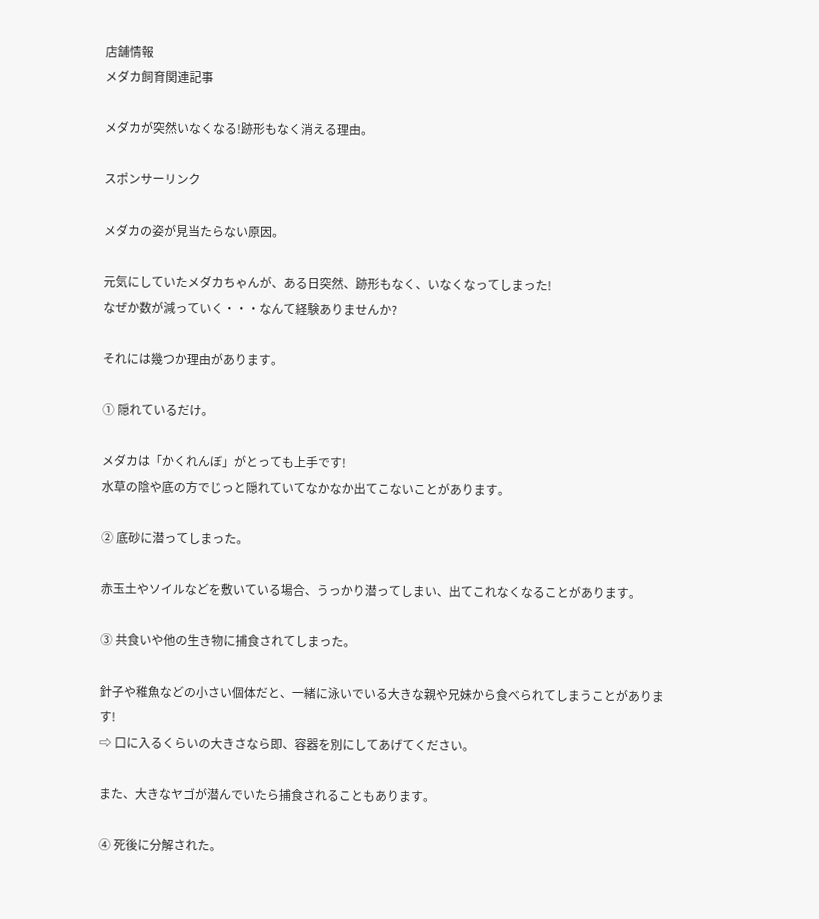店舗情報
メダカ飼育関連記事

メダカが突然いなくなる!跡形もなく消える理由。

スポンサーリンク

メダカの姿が見当たらない原因。

元気にしていたメダカちゃんが、ある日突然、跡形もなく、いなくなってしまった!
なぜか数が減っていく・・・なんて経験ありませんか?

それには幾つか理由があります。

① 隠れているだけ。

メダカは「かくれんぼ」がとっても上手です!
水草の陰や底の方でじっと隠れていてなかなか出てこないことがあります。

② 底砂に潜ってしまった。

赤玉土やソイルなどを敷いている場合、うっかり潜ってしまい、出てこれなくなることがあります。

③ 共食いや他の生き物に捕食されてしまった。

針子や稚魚などの小さい個体だと、一緒に泳いでいる大きな親や兄妹から食べられてしまうことがあります!
⇨ 口に入るくらいの大きさなら即、容器を別にしてあげてください。

また、大きなヤゴが潜んでいたら捕食されることもあります。

④ 死後に分解された。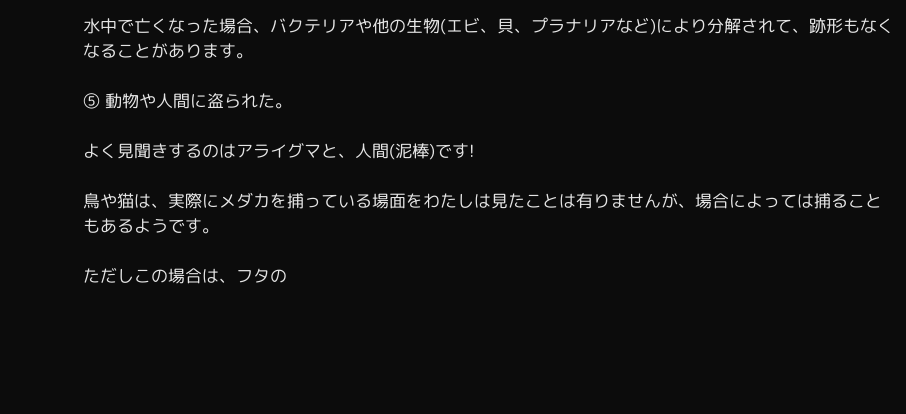水中で亡くなった場合、バクテリアや他の生物(エビ、貝、プラナリアなど)により分解されて、跡形もなくなることがあります。

⑤ 動物や人間に盗られた。

よく見聞きするのはアライグマと、人間(泥棒)です!

鳥や猫は、実際にメダカを捕っている場面をわたしは見たことは有りませんが、場合によっては捕ることもあるようです。

ただしこの場合は、フタの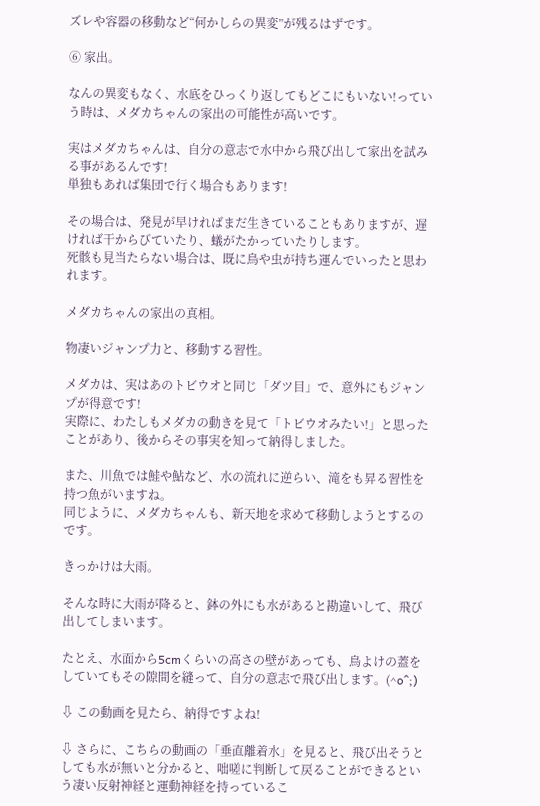ズレや容器の移動など“何かしらの異変”が残るはずです。

⑥ 家出。

なんの異変もなく、水底をひっくり返してもどこにもいない!っていう時は、メダカちゃんの家出の可能性が高いです。

実はメダカちゃんは、自分の意志で水中から飛び出して家出を試みる事があるんです!
単独もあれば集団で行く場合もあります!

その場合は、発見が早ければまだ生きていることもありますが、遅ければ干からびていたり、蟻がたかっていたりします。
死骸も見当たらない場合は、既に鳥や虫が持ち運んでいったと思われます。

メダカちゃんの家出の真相。

物凄いジャンプ力と、移動する習性。

メダカは、実はあのトビウオと同じ「ダツ目」で、意外にもジャンプが得意です!
実際に、わたしもメダカの動きを見て「トビウオみたい!」と思ったことがあり、後からその事実を知って納得しました。

また、川魚では鮭や鮎など、水の流れに逆らい、滝をも昇る習性を持つ魚がいますね。
同じように、メダカちゃんも、新天地を求めて移動しようとするのです。

きっかけは大雨。

そんな時に大雨が降ると、鉢の外にも水があると勘違いして、飛び出してしまいます。

たとえ、水面から5cmくらいの高さの壁があっても、鳥よけの蓋をしていてもその隙間を縫って、自分の意志で飛び出します。(^o^;)

⇩ この動画を見たら、納得ですよね!

⇩ さらに、こちらの動画の「垂直離着水」を見ると、飛び出そうとしても水が無いと分かると、咄嗟に判断して戻ることができるという凄い反射神経と運動神経を持っているこ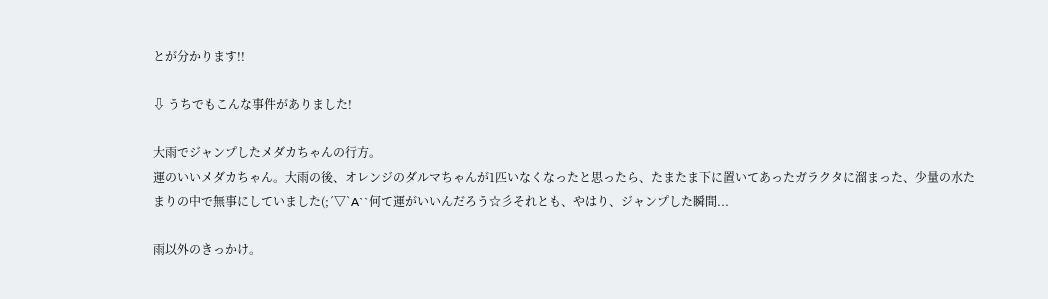とが分かります!!

⇩ うちでもこんな事件がありました!

大雨でジャンプしたメダカちゃんの行方。
運のいいメダカちゃん。大雨の後、オレンジのダルマちゃんが1匹いなくなったと思ったら、たまたま下に置いてあったガラクタに溜まった、少量の水たまりの中で無事にしていました(;´▽`A``何て運がいいんだろう☆彡それとも、やはり、ジャンプした瞬間...

雨以外のきっかけ。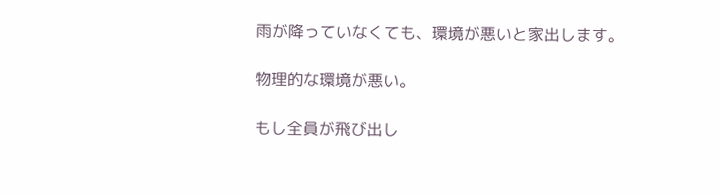雨が降っていなくても、環境が悪いと家出します。

物理的な環境が悪い。

もし全員が飛び出し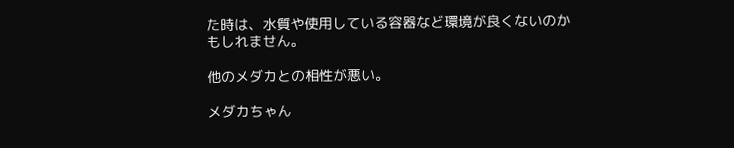た時は、水質や使用している容器など環境が良くないのかもしれません。

他のメダカとの相性が悪い。

メダカちゃん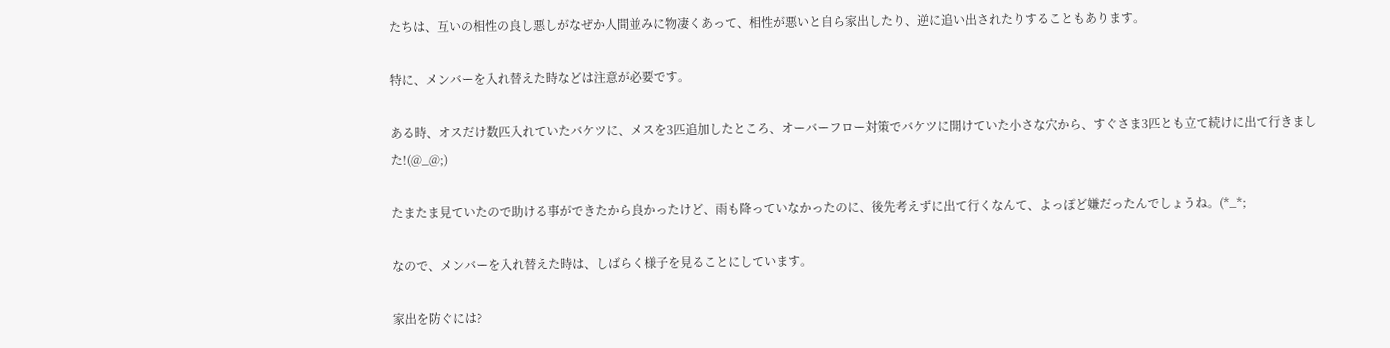たちは、互いの相性の良し悪しがなぜか人間並みに物凄くあって、相性が悪いと自ら家出したり、逆に追い出されたりすることもあります。

特に、メンバーを入れ替えた時などは注意が必要です。

ある時、オスだけ数匹入れていたバケツに、メスを3匹追加したところ、オーバーフロー対策でバケツに開けていた小さな穴から、すぐさま3匹とも立て続けに出て行きました!(@_@;)

たまたま見ていたので助ける事ができたから良かったけど、雨も降っていなかったのに、後先考えずに出て行くなんて、よっぽど嫌だったんでしょうね。(*_*;

なので、メンバーを入れ替えた時は、しばらく様子を見ることにしています。

家出を防ぐには?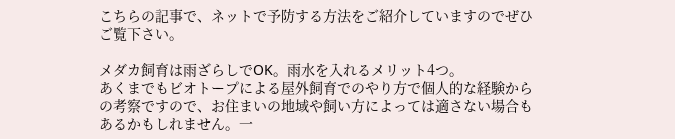こちらの記事で、ネットで予防する方法をご紹介していますのでぜひご覧下さい。

メダカ飼育は雨ざらしでOK。雨水を入れるメリット4つ。
あくまでもビオトープによる屋外飼育でのやり方で個人的な経験からの考察ですので、お住まいの地域や飼い方によっては適さない場合もあるかもしれません。一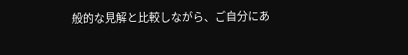般的な見解と比較しながら、ご自分にあ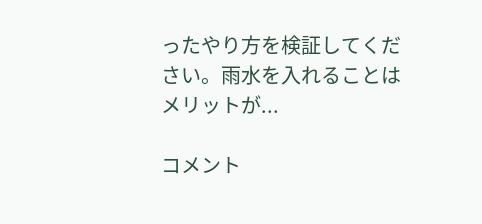ったやり方を検証してください。雨水を入れることはメリットが...

コメント